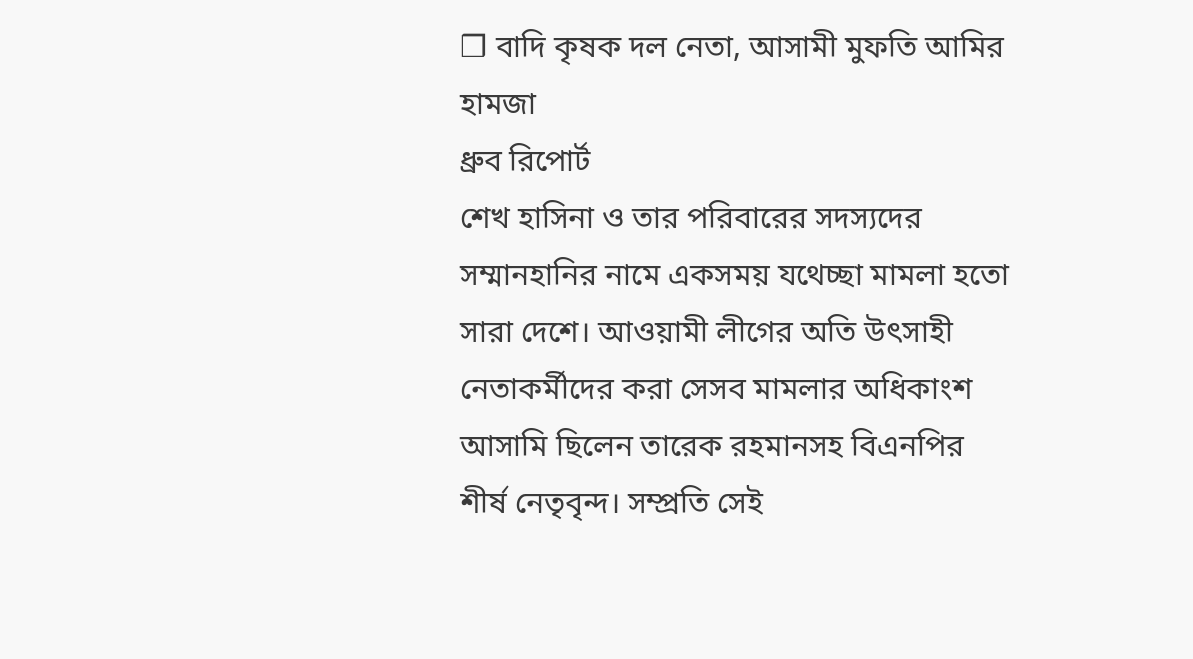❒ বাদি কৃষক দল নেতা, আসামী মুফতি আমির হামজা
ধ্রুব রিপোর্ট
শেখ হাসিনা ও তার পরিবারের সদস্যদের সম্মানহানির নামে একসময় যথেচ্ছা মামলা হতো সারা দেশে। আওয়ামী লীগের অতি উৎসাহী নেতাকর্মীদের করা সেসব মামলার অধিকাংশ আসামি ছিলেন তারেক রহমানসহ বিএনপির শীর্ষ নেতৃবৃন্দ। সম্প্রতি সেই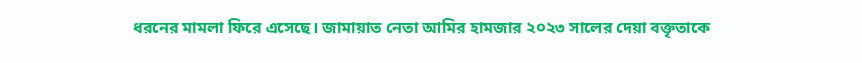ধরনের মামলা ফিরে এসেছে। জামায়াত নেতা আমির হামজার ২০২৩ সালের দেয়া বক্তৃতাকে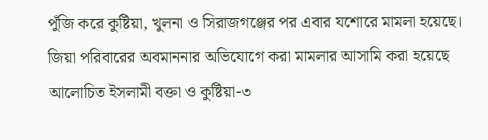পুঁজি করে কুষ্টিয়া, খুলনা ও সিরাজগঞ্জের পর এবার যশোরে মামলা হয়েছে। জিয়া পরিবারের অবমাননার অভিযোগে করা মামলার আসামি করা হয়েছে আলোচিত ইসলামী বক্তা ও কুষ্টিয়া-৩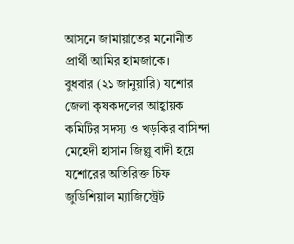আসনে জামায়াতের মনোনীত প্রার্থী আমির হামজাকে।
বুধবার (২১ জানুয়ারি) যশোর জেলা কৃষকদলের আহ্বায়ক কমিটির সদস্য ও খড়কির বাসিন্দা মেহেদী হাসান জিল্লু বাদী হয়ে যশোরের অতিরিক্ত চিফ জুডিশিয়াল ম্যাজিস্ট্রেট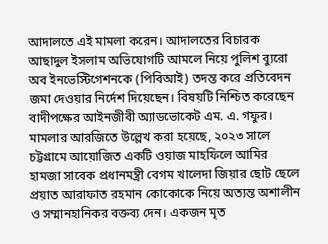আদালতে এই মামলা করেন। আদালতের বিচারক আছাদুল ইসলাম অভিযোগটি আমলে নিয়ে পুলিশ ব্যুরো অব ইনভেস্টিগেশনকে (পিবিআই) তদন্ত করে প্রতিবেদন জমা দেওয়ার নির্দেশ দিয়েছেন। বিষয়টি নিশ্চিত করেছেন বাদীপক্ষের আইনজীবী অ্যাডভোকেট এম. এ. গফুর।
মামলার আরজিতে উল্লেখ করা হয়েছে, ২০২৩ সালে চট্টগ্রামে আয়োজিত একটি ওয়াজ মাহফিলে আমির হামজা সাবেক প্রধানমন্ত্রী বেগম খালেদা জিয়ার ছোট ছেলে প্রয়াত আরাফাত রহমান কোকোকে নিয়ে অত্যন্ত অশালীন ও সম্মানহানিকর বক্তব্য দেন। একজন মৃত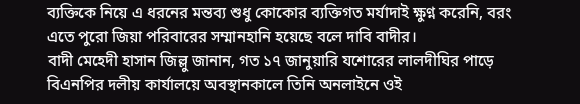ব্যক্তিকে নিয়ে এ ধরনের মন্তব্য শুধু কোকোর ব্যক্তিগত মর্যাদাই ক্ষুণ্ন করেনি, বরং এতে পুরো জিয়া পরিবারের সম্মানহানি হয়েছে বলে দাবি বাদীর।
বাদী মেহেদী হাসান জিল্লু জানান, গত ১৭ জানুয়ারি যশোরের লালদীঘির পাড়ে বিএনপির দলীয় কার্যালয়ে অবস্থানকালে তিনি অনলাইনে ওই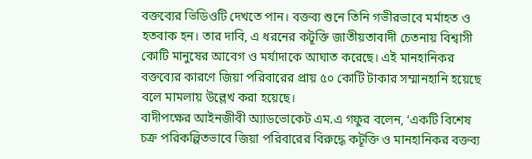বক্তব্যের ভিডিওটি দেখতে পান। বক্তব্য শুনে তিনি গভীরভাবে মর্মাহত ও হতবাক হন। তার দাবি, এ ধরনের কটূক্তি জাতীয়তাবাদী চেতনায় বিশ্বাসী কোটি মানুষের আবেগ ও মর্যাদাকে আঘাত করেছে। এই মানহানিকর বক্তব্যের কারণে জিয়া পরিবারের প্রায় ৫০ কোটি টাকার সম্মানহানি হয়েছে বলে মামলায় উল্লেখ করা হয়েছে।
বাদীপক্ষের আইনজীবী অ্যাডভোকেট এম.এ গফুর বলেন, ‘একটি বিশেষ চক্র পরিকল্পিতভাবে জিয়া পরিবারের বিরুদ্ধে কটূক্তি ও মানহানিকর বক্তব্য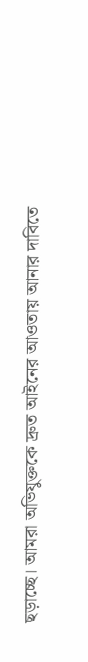ছড়াচ্ছে। আমরা অভিযুক্তকে দ্রুত আইনের আওতায় আনার দাবিতে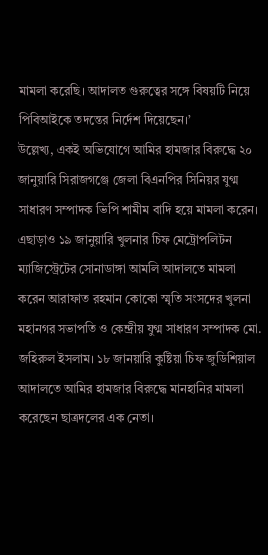মামলা করেছি। আদালত গুরুত্বের সঙ্গে বিষয়টি নিয়ে পিবিআইকে তদন্তের নির্দেশ দিয়েছেন।’
উল্লেখ্য, একই অভিযোগে আমির হামজার বিরুদ্ধে ২০ জানুয়ারি সিরাজগঞ্জে জেলা বিএনপির সিনিয়র যুগ্ম সাধারণ সম্পাদক ভিপি শামীম বাদি হয়ে মামলা করেন।
এছাড়াও ১৯ জানুয়ারি খুলনার চিফ মেট্রোপলিটন ম্যাজিস্ট্রেটের সোনাডাঙ্গা আমলি আদালতে মামলা করেন আরাফাত রহমান কোকো স্মৃতি সংসদের খুলনা মহানগর সভাপতি ও কেন্দ্রীয় যুগ্ম সাধারণ সম্পাদক মো. জহিরুল ইসলাম। ১৮ জানয়ারি কুষ্টিয়া চিফ জুডিশিয়াল আদালতে আমির হামজার বিরুদ্ধে মানহানির মামলা করেছেন ছাত্রদলের এক নেতা।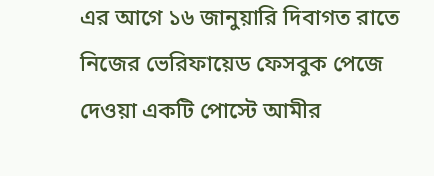এর আগে ১৬ জানুয়ারি দিবাগত রাতে নিজের ভেরিফায়েড ফেসবুক পেজে দেওয়া একটি পোস্টে আমীর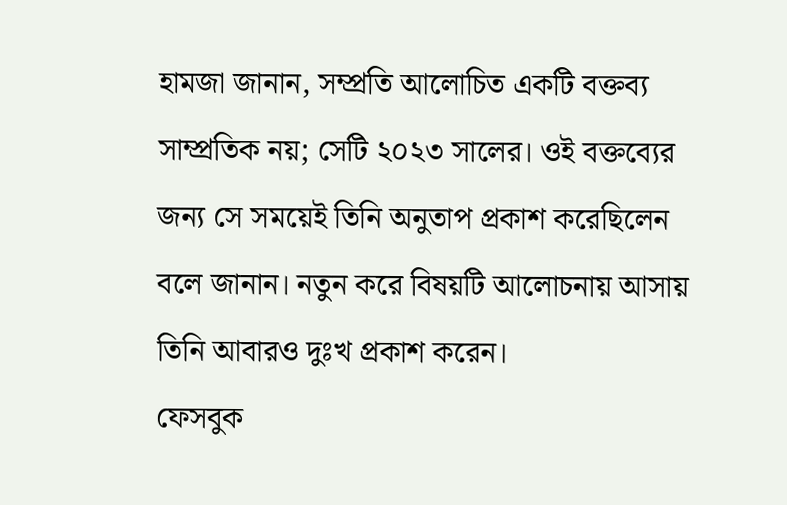হামজা জানান, সম্প্রতি আলোচিত একটি বক্তব্য সাম্প্রতিক নয়; সেটি ২০২৩ সালের। ওই বক্তব্যের জন্য সে সময়েই তিনি অনুতাপ প্রকাশ করেছিলেন বলে জানান। নতুন করে বিষয়টি আলোচনায় আসায় তিনি আবারও দুঃখ প্রকাশ করেন।
ফেসবুক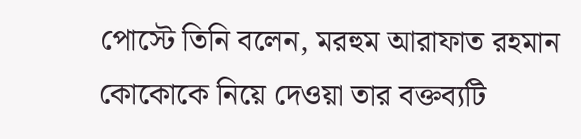পোস্টে তিনি বলেন, মরহুম আরাফাত রহমান কোকোকে নিয়ে দেওয়া তার বক্তব্যটি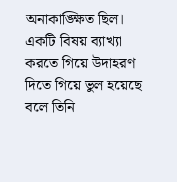অনাকাঙ্ক্ষিত ছিল। একটি বিষয় ব্যাখ্যা করতে গিয়ে উদাহরণ দিতে গিয়ে ভুল হয়েছে বলে তিনি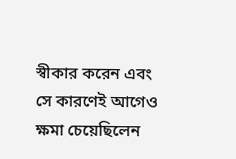স্বীকার করেন এবং সে কারণেই আগেও ক্ষমা চেয়েছিলেন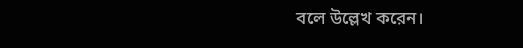বলে উল্লেখ করেন।